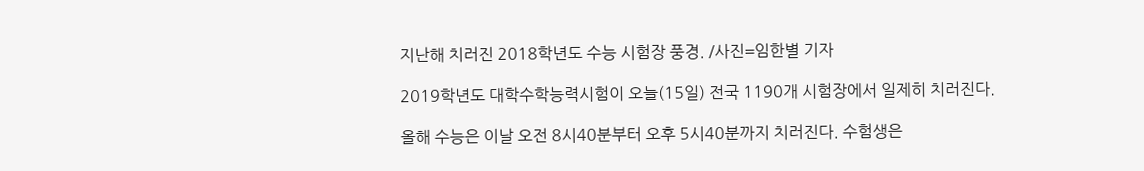지난해 치러진 2018학년도 수능 시험장 풍경. /사진=임한별 기자

2019학년도 대학수학능력시험이 오늘(15일) 전국 1190개 시험장에서 일제히 치러진다.

올해 수능은 이날 오전 8시40분부터 오후 5시40분까지 치러진다. 수험생은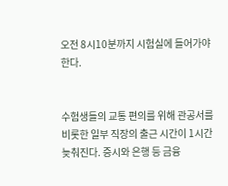오전 8시10분까지 시험실에 들어가야 한다.


수험생들의 교통 편의를 위해 관공서를 비롯한 일부 직장의 출근 시간이 1시간 늦춰진다. 증시와 은행 등 금융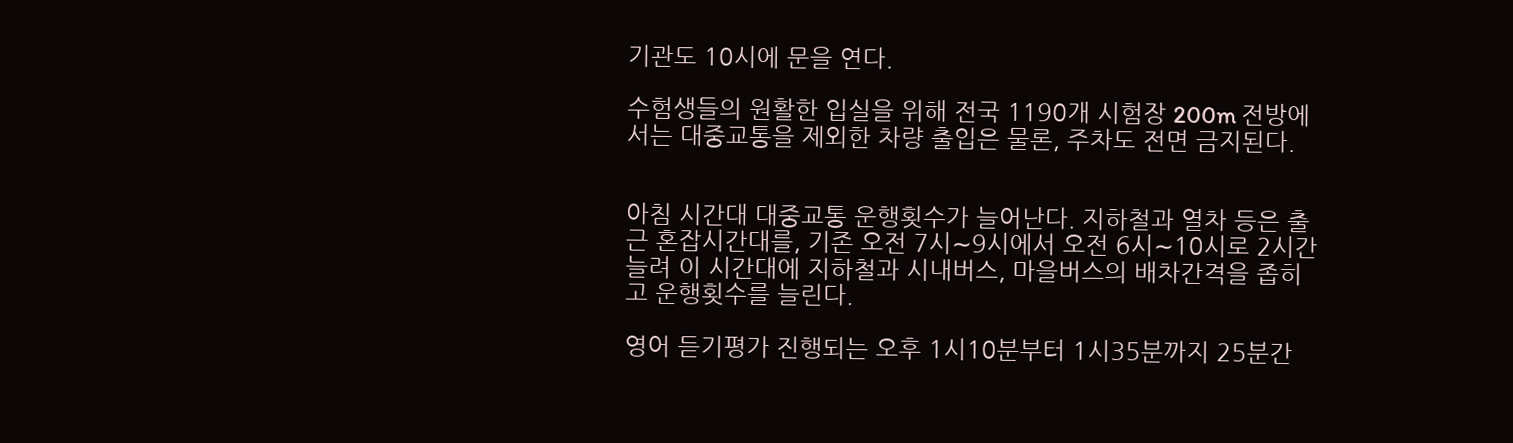기관도 10시에 문을 연다.

수험생들의 원활한 입실을 위해 전국 1190개 시험장 200m 전방에서는 대중교통을 제외한 차량 출입은 물론, 주차도 전면 금지된다.


아침 시간대 대중교통 운행횟수가 늘어난다. 지하철과 열차 등은 출근 혼잡시간대를, 기존 오전 7시∼9시에서 오전 6시∼10시로 2시간 늘려 이 시간대에 지하철과 시내버스, 마을버스의 배차간격을 좁히고 운행횟수를 늘린다.

영어 듣기평가 진행되는 오후 1시10분부터 1시35분까지 25분간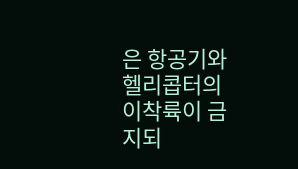은 항공기와 헬리콥터의 이착륙이 금지되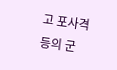고 포사격 등의 군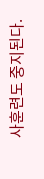사훈련도 중지된다.